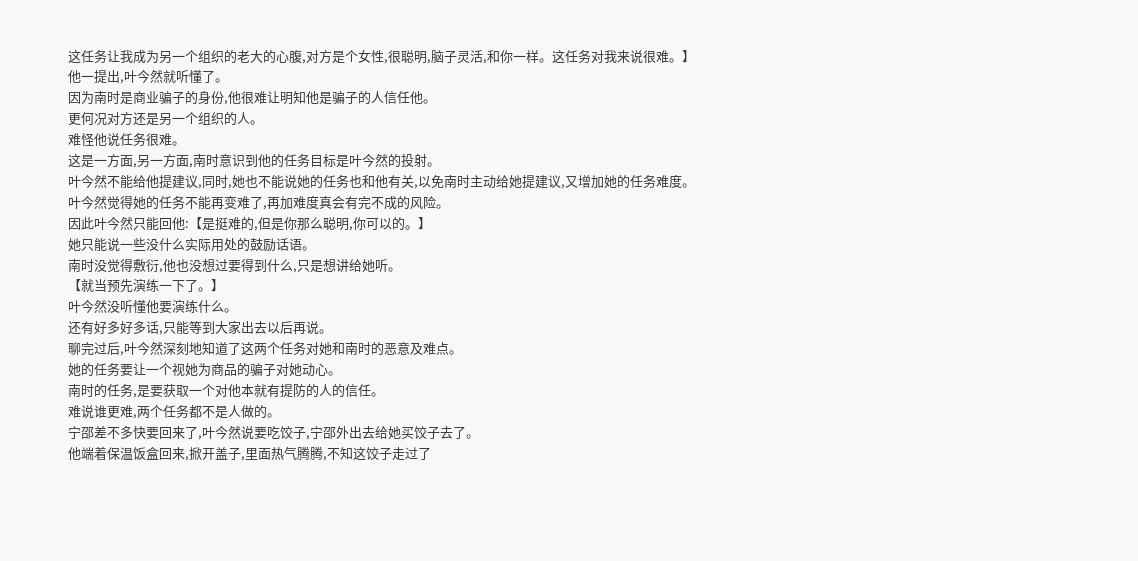这任务让我成为另一个组织的老大的心腹,对方是个女性,很聪明,脑子灵活,和你一样。这任务对我来说很难。】
他一提出,叶今然就听懂了。
因为南时是商业骗子的身份,他很难让明知他是骗子的人信任他。
更何况对方还是另一个组织的人。
难怪他说任务很难。
这是一方面,另一方面,南时意识到他的任务目标是叶今然的投射。
叶今然不能给他提建议,同时,她也不能说她的任务也和他有关,以免南时主动给她提建议,又增加她的任务难度。
叶今然觉得她的任务不能再变难了,再加难度真会有完不成的风险。
因此叶今然只能回他:【是挺难的,但是你那么聪明,你可以的。】
她只能说一些没什么实际用处的鼓励话语。
南时没觉得敷衍,他也没想过要得到什么,只是想讲给她听。
【就当预先演练一下了。】
叶今然没听懂他要演练什么。
还有好多好多话,只能等到大家出去以后再说。
聊完过后,叶今然深刻地知道了这两个任务对她和南时的恶意及难点。
她的任务要让一个视她为商品的骗子对她动心。
南时的任务,是要获取一个对他本就有提防的人的信任。
难说谁更难,两个任务都不是人做的。
宁邵差不多快要回来了,叶今然说要吃饺子,宁邵外出去给她买饺子去了。
他端着保温饭盒回来,掀开盖子,里面热气腾腾,不知这饺子走过了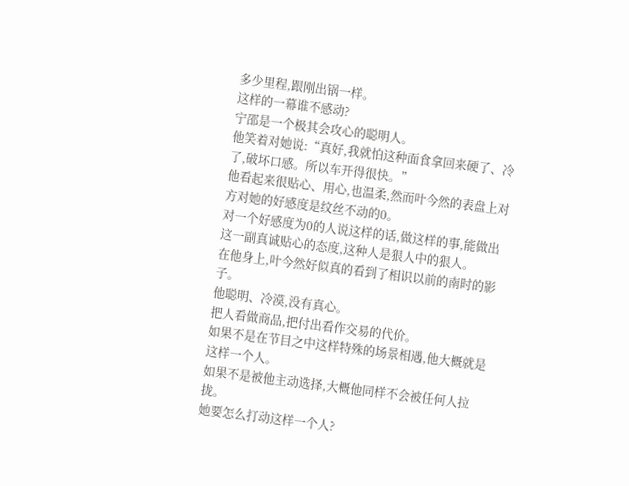多少里程,跟刚出锅一样。
这样的一幕谁不感动?
宁邵是一个极其会攻心的聪明人。
他笑着对她说:“真好,我就怕这种面食拿回来硬了、冷了,破坏口感。所以车开得很快。”
他看起来很贴心、用心,也温柔,然而叶今然的表盘上对方对她的好感度是纹丝不动的0。
对一个好感度为0的人说这样的话,做这样的事,能做出这一副真诚贴心的态度,这种人是狠人中的狠人。
在他身上,叶今然好似真的看到了相识以前的南时的影子。
他聪明、冷漠,没有真心。
把人看做商品,把付出看作交易的代价。
如果不是在节目之中这样特殊的场景相遇,他大概就是这样一个人。
如果不是被他主动选择,大概他同样不会被任何人拉拢。
她要怎么打动这样一个人?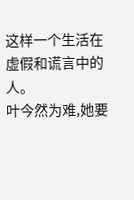这样一个生活在虚假和谎言中的人。
叶今然为难,她要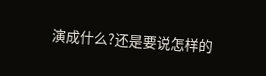演成什么?还是要说怎样的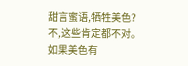甜言蜜语,牺牲美色?
不,这些肯定都不对。
如果美色有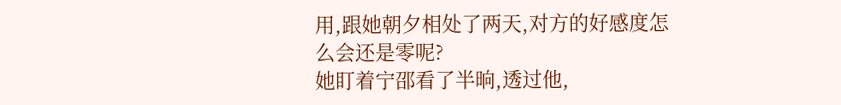用,跟她朝夕相处了两天,对方的好感度怎么会还是零呢?
她盯着宁邵看了半晌,透过他,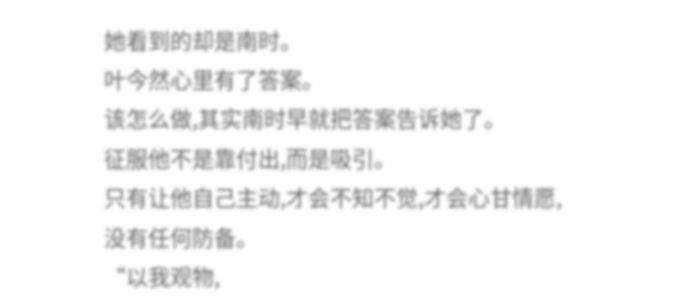她看到的却是南时。
叶今然心里有了答案。
该怎么做,其实南时早就把答案告诉她了。
征服他不是靠付出,而是吸引。
只有让他自己主动,才会不知不觉,才会心甘情愿,没有任何防备。
“以我观物,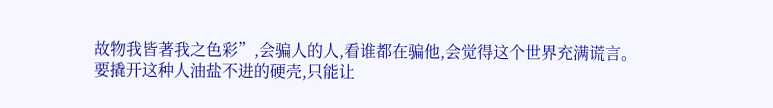故物我皆著我之色彩”,会骗人的人,看谁都在骗他,会觉得这个世界充满谎言。
要撬开这种人油盐不进的硬壳,只能让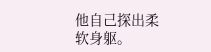他自己探出柔软身躯。